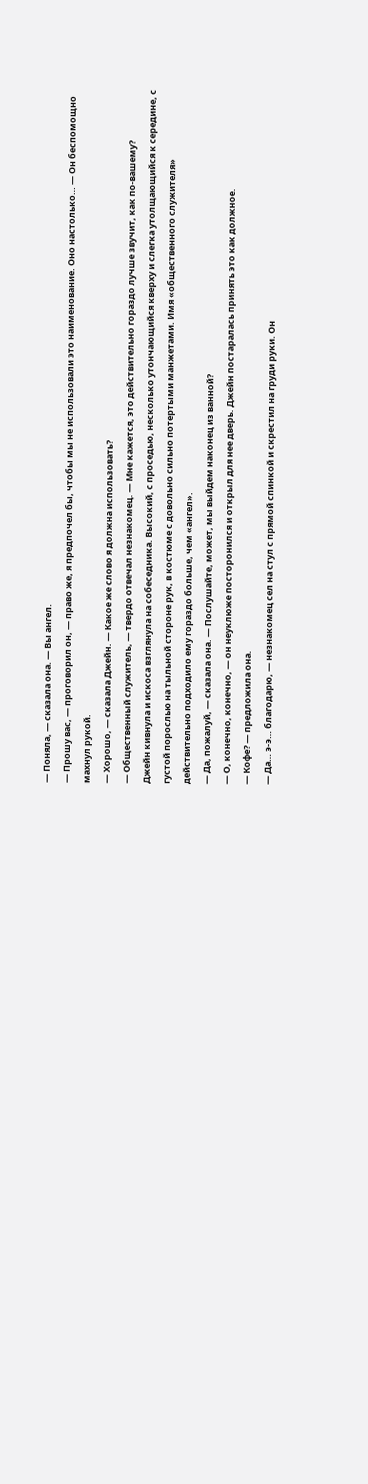— Поняла, — сказала она. — Вы ангел.
— Прошу вас, — проговорил он, — право же, я предпочел бы, чтобы мы не использовали это наименование. Оно настолько… — Он беспомощно махнул рукой.
— Хорошо, — сказала Джейн. — Какое же слово я должна использовать?
— Общественный служитель, — твердо отвечал незнакомец. — Мне кажется, это действительно гораздо лучше звучит, как по-вашему?
Джейн кивнула и искоса взглянула на собеседника. Высокий, с проседью, несколько утончающийся кверху и слегка утолщающийся к середине, с густой порослью на тыльной стороне рук, в костюме с довольно сильно потертыми манжетами. Имя «общественного служителя» действительно подходило ему гораздо больше, чем «ангел».
— Да, пожалуй, — сказала она. — Послушайте, может, мы выйдем наконец из ванной?
— О, конечно, конечно, — он неуклюже посторонился и открыл для нее дверь. Джейн постаралась принять это как должное.
— Кофе? — предложила она.
— Да… э-э… благодарю, — незнакомец сел на стул с прямой спинкой и скрестил на груди руки. Он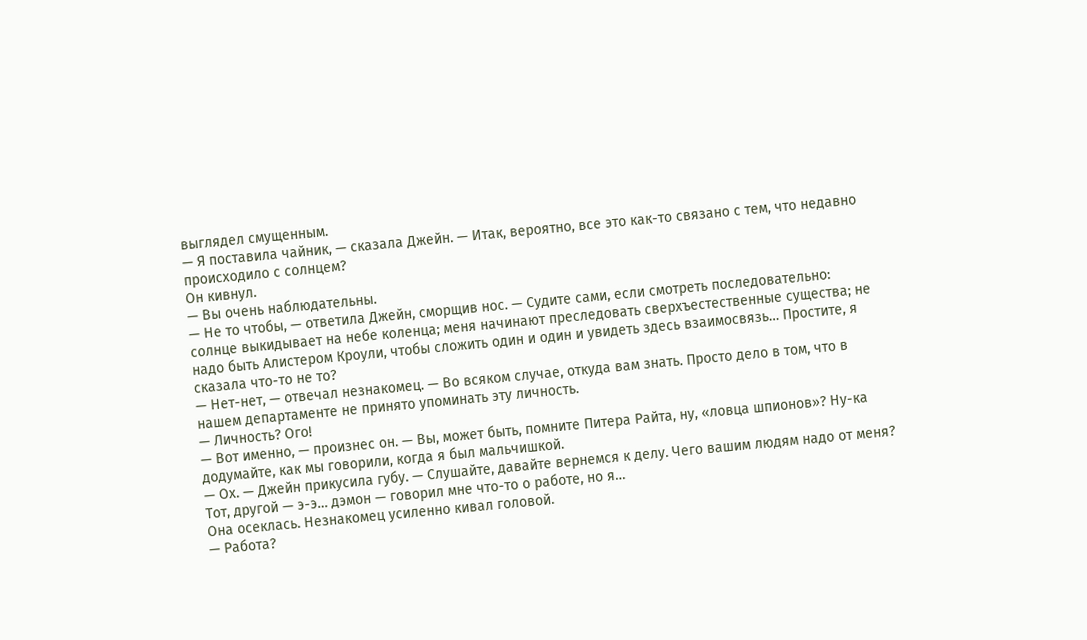выглядел смущенным.
— Я поставила чайник, — сказала Джейн. — Итак, вероятно, все это как-то связано с тем, что недавно происходило с солнцем?
Он кивнул.
— Вы очень наблюдательны.
— Не то чтобы, — ответила Джейн, сморщив нос. — Судите сами, если смотреть последовательно: солнце выкидывает на небе коленца; меня начинают преследовать сверхъестественные существа; не надо быть Алистером Кроули, чтобы сложить один и один и увидеть здесь взаимосвязь… Простите, я сказала что-то не то?
— Нет-нет, — отвечал незнакомец. — Во всяком случае, откуда вам знать. Просто дело в том, что в нашем департаменте не принято упоминать эту личность.
— Личность? Ого!
— Вот именно, — произнес он. — Вы, может быть, помните Питера Райта, ну, «ловца шпионов»? Ну-ка додумайте, как мы говорили, когда я был мальчишкой.
— Ох. — Джейн прикусила губу. — Слушайте, давайте вернемся к делу. Чего вашим людям надо от меня? Тот, другой — э-э… дэмон — говорил мне что-то о работе, но я…
Она осеклась. Незнакомец усиленно кивал головой.
— Работа?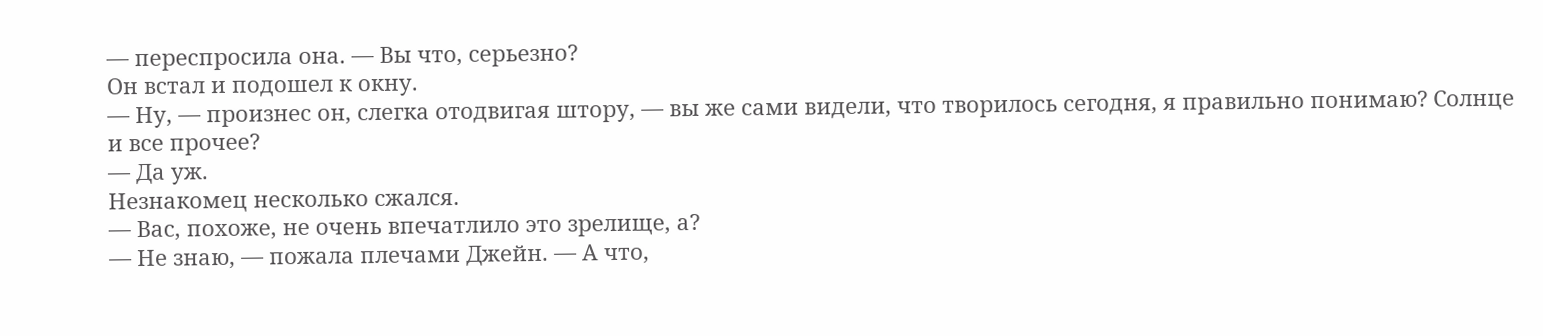— переспросила она. — Вы что, серьезно?
Он встал и подошел к окну.
— Ну, — произнес он, слегка отодвигая штору, — вы же сами видели, что творилось сегодня, я правильно понимаю? Солнце и все прочее?
— Да уж.
Незнакомец несколько сжался.
— Вас, похоже, не очень впечатлило это зрелище, а?
— Не знаю, — пожала плечами Джейн. — А что,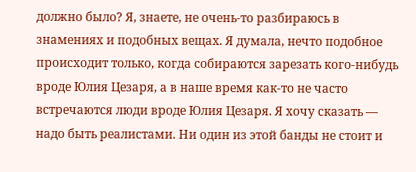должно было? Я, знаете, не очень-то разбираюсь в знамениях и подобных вещах. Я думала, нечто подобное происходит только, когда собираются зарезать кого-нибудь вроде Юлия Цезаря, а в наше время как-то не часто встречаются люди вроде Юлия Цезаря. Я хочу сказать — надо быть реалистами. Ни один из этой банды не стоит и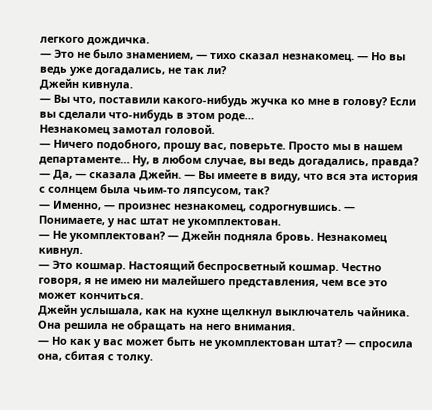легкого дождичка.
— Это не было знамением, — тихо сказал незнакомец. — Но вы ведь уже догадались, не так ли?
Джейн кивнула.
— Вы что, поставили какого-нибудь жучка ко мне в голову? Если вы сделали что-нибудь в этом роде…
Незнакомец замотал головой.
— Ничего подобного, прошу вас, поверьте. Просто мы в нашем департаменте… Ну, в любом случае, вы ведь догадались, правда?
— Да, — сказала Джейн. — Вы имеете в виду, что вся эта история с солнцем была чьим-то ляпсусом, так?
— Именно, — произнес незнакомец, содрогнувшись. — Понимаете, у нас штат не укомплектован.
— Не укомплектован? — Джейн подняла бровь. Незнакомец кивнул.
— Это кошмар. Настоящий беспросветный кошмар. Честно говоря, я не имею ни малейшего представления, чем все это может кончиться.
Джейн услышала, как на кухне щелкнул выключатель чайника. Она решила не обращать на него внимания.
— Но как у вас может быть не укомплектован штат? — спросила она, сбитая с толку.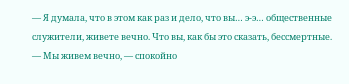— Я думала, что в этом как раз и дело, что вы… э-э… общественные служители, живете вечно. Что вы, как бы это сказать, бессмертные.
— Мы живем вечно, — спокойно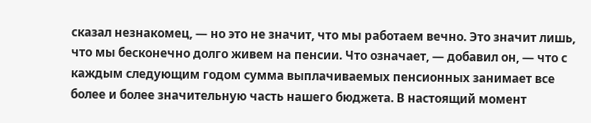сказал незнакомец, — но это не значит, что мы работаем вечно. Это значит лишь, что мы бесконечно долго живем на пенсии. Что означает, — добавил он, — что с каждым следующим годом сумма выплачиваемых пенсионных занимает все более и более значительную часть нашего бюджета. В настоящий момент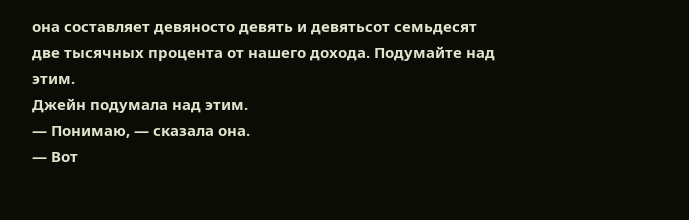она составляет девяносто девять и девятьсот семьдесят две тысячных процента от нашего дохода. Подумайте над этим.
Джейн подумала над этим.
— Понимаю, — сказала она.
— Вот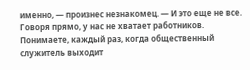именно, — произнес незнакомец. — И это еще не все. Говоря прямо, у нас не хватает работников. Понимаете, каждый раз, когда общественный служитель выходит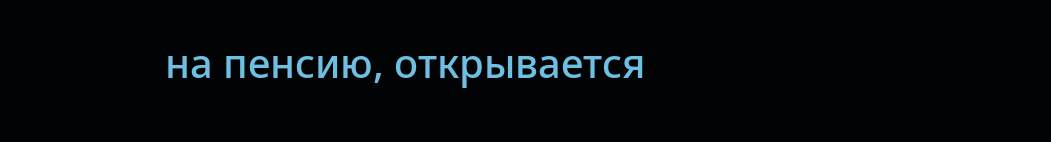на пенсию, открывается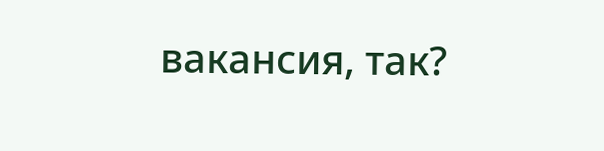вакансия, так?